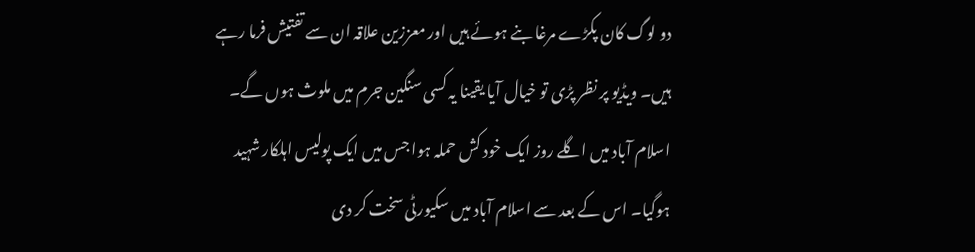دو لوگ کان پکڑے مرغا بنے ہوئے ہیں اور معززین علاقہ ان سے تفتیش فرما رہے ہیں۔ ویڈیو پر نظر پڑی تو خیال آیا یقینا یہ کسی سنگین جرم میں ملوث ہوں گے۔ اسلام آباد میں اگلے روز ایک خود کش حملہ ہوا جس میں ایک پولیس اہلکار شہید ہوگیا۔ اس کے بعد سے اسلام آباد میں سکیورٹی سخت کر دی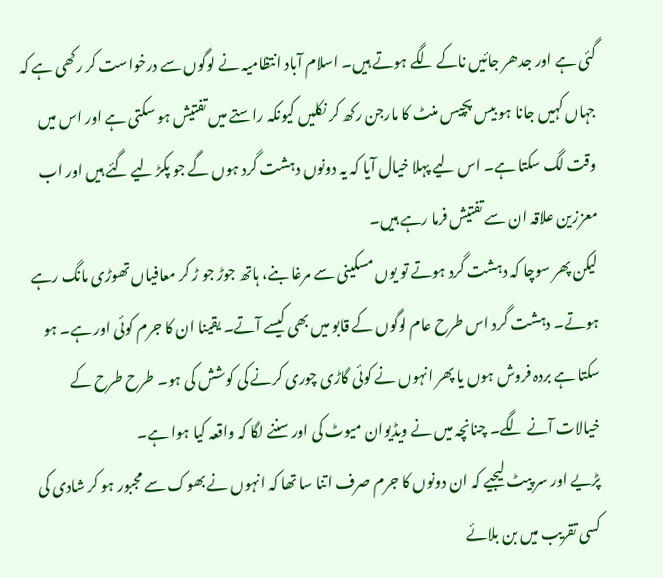گئی ہے اور جدھر جائیں ناکے لگے ہوتے ہیں۔ اسلام آباد انتظامیہ نے لوگوں سے درخواست کر رکھی ہے کہ جہاں کہیں جانا ہو بیس پچیس منٹ کا مارجن رکھ کر نکلیں کیونکہ راستے میں تفتیش ہو سکتی ہے اور اس میں وقت لگ سکتا ہے۔ اس لیے پہلا خیال آیا کہ یہ دونوں دہشت گرد ہوں گے جو پکڑ لیے گئے ہیں اور اب معززین علاقہ ان سے تفتیش فرما رہے ہیں۔
لیکن پھر سوچا کہ دہشت گرد ہوتے تو یوں مسکینی سے مرغا بنے، ہاتھ جوڑ جو ڑ کر معافیاں تھوڑی مانگ رہے ہوتے۔ دہشت گرد اس طرح عام لوگوں کے قابو میں بھی کیسے آتے۔ یقینا ان کا جرم کوئی اور ہے۔ ہو سکتا ہے بردہ فروش ہوں یا پھر انہوں نے کوئی گاڑی چوری کرنے کی کوشش کی ہو۔ طرح طرح کے خیالات آنے لگے۔ چنانچہ میں نے ویڈیوان میوٹ کی اور سننے لگا کہ واقعہ کیا ہوا ہے۔
پڑیے اور سر پیٹ لیجیے کہ ان دونوں کا جرم صرف اتنا سا تھا کہ انہوں نے بھوک سے مجبور ہو کر شادی کی کسی تقریب میں بن بلائے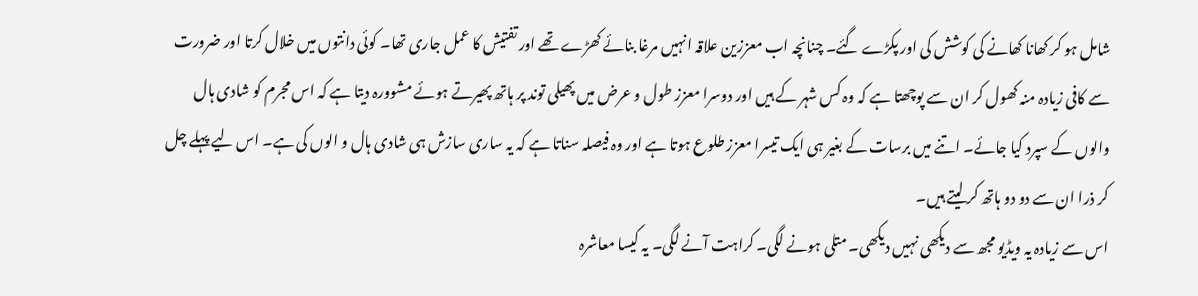شامل ہو کر کھانا کھانے کی کوشش کی اور پکڑے گئے۔ چنانچہ اب معززین علاقہ انہیں مرغا بنائے کھڑے تھے اور تفتیش کا عمل جاری تھا۔ کوئی دانتوں میں خلال کرتا اور ضرورت سے کافی زیادہ منہ کھول کر ان سے پوچھتا ہے کہ وہ کس شہر کے ہیں اور دوسرا معزز طول و عرض میں پھیلی توند پر ہاتھ پھیرتے ہوئے مشوورہ دیتا ہے کہ اس مجرم کو شادی ہال والوں کے سپرد کیا جائے۔ اتنے میں برسات کے بغیر ہی ایک تیسرا معزز طلوع ہوتا ہے اور وہ فیصلہ سناتا ہے کہ یہ ساری سازش ہی شادی ہال و الوں کی ہے۔ اس لیے پہلے چل کر ذرا ان سے دو دو ہاتھ کر لیتے ہیں۔
اس سے زیادہ یہ ویڈیو مجھ سے دیکھی نہیں دیکھی۔ متلی ہونے لگی۔ کراہت آنے لگی۔ یہ کیسا معاشرہ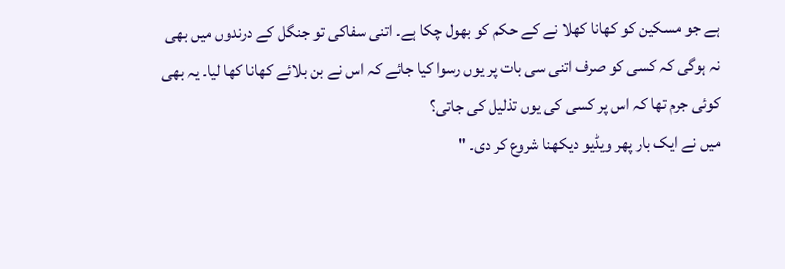ہے جو مسکین کو کھانا کھلا نے کے حکم کو بھول چکا ہے۔ اتنی سفاکی تو جنگل کے درندوں میں بھی نہ ہوگی کہ کسی کو صرف اتنی سی بات پر یوں رسوا کیا جائے کہ اس نے بن بلائے کھانا کھا لیا۔ یہ بھی کوئی جرم تھا کہ اس پر کسی کی یوں تذلیل کی جاتی؟
میں نے ایک بار پھر ویڈیو دیکھنا شروع کر دی۔ "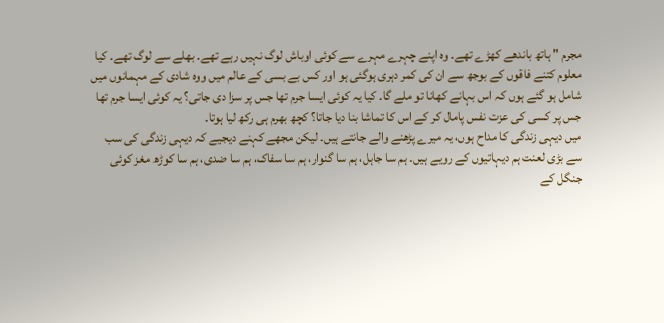مجرم " ہاتھ باندھے کھڑے تھے۔ وہ اپنے چہرے مہرے سے کوئی اوباش لوگ نہیں رہے تھے۔ بھلے سے لوگ تھے۔ کیا معلوم کتنے فاقوں کے بوجھ سے ان کی کمر دہری ہوگئی ہو اور کس بے بسی کے عالم میں ووہ شادی کے مہمانوں میں شامل ہو گئے ہوں کہ اس بہانے کھانا تو ملے گا۔ کیا یہ کوئی ایسا جرم تھا جس پر سزا دی جاتی؟ یہ کوئی ایسا جرم تھا جس پر کسی کی عزت نفس پامال کر کے اس کا تماشا بنا دیا جاتا؟ کچھ بھرم ہی رکھ لیا ہوتا۔
میں دیہی زندگی کا مداح ہوں، یہ میرے پڑھنے والے جانتے ہیں۔ لیکن مجھے کہنے دیجیے کہ دیہی زندگی کی سب سے بڑی لعنت ہم دیہاتیوں کے رویے ہیں۔ ہم سا جاہل، ہم سا گنوار، ہم سا سفاک، ہم سا ضدی، ہم سا کوڑھ مغز کوئی جنگل کے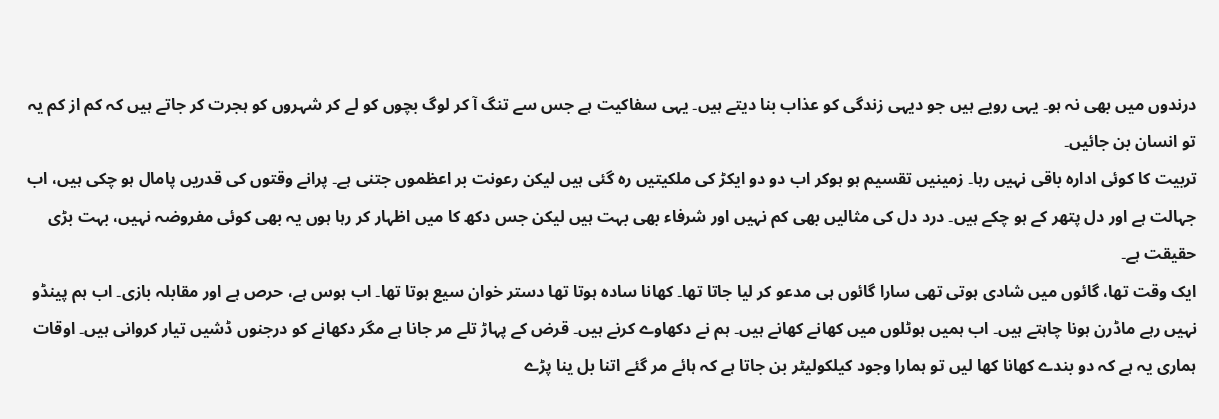درندوں میں بھی نہ ہو۔ یہی رویے ہیں جو دیہی زندگی کو عذاب بنا دیتے ہیں۔ یہی سفاکیت ہے جس سے تنگ آ کر لوگ بچوں کو لے کر شہروں کو ہجرت کر جاتے ہیں کہ کم از کم یہ تو انسان بن جائیں۔
تربیت کا کوئی ادارہ باقی نہیں رہا۔ زمینیں تقسیم ہو ہوکر اب دو دو ایکڑ کی ملکیتیں رہ گئی ہیں لیکن رعونت بر اعظموں جتنی ہے۔ پرانے وقتوں کی قدریں پامال ہو چکی ہیں، اب جہالت ہے اور دل پتھر کے ہو چکے ہیں۔ درد دل کی مثالیں بھی کم نہیں اور شرفاء بھی بہت ہیں لیکن جس دکھ کا میں اظہار کر رہا ہوں یہ بھی کوئی مفروضہ نہیں، بہت بڑی حقیقت ہے۔
ایک وقت تھا، گائوں میں شادی ہوتی تھی سارا گائوں ہی مدعو کر لیا جاتا تھا۔ کھانا سادہ ہوتا تھا دستر خوان سیع ہوتا تھا۔ اب ہوس ہے، حرص ہے اور مقابلہ بازی۔ اب ہم پینڈو نہیں رہے ماڈرن ہونا چاہتے ہیں۔ اب ہمیں ہوٹلوں میں کھانے کھانے ہیں۔ ہم نے دکھاوے کرنے ہیں۔ قرض کے پہاڑ تلے مر جانا ہے مگر دکھانے کو درجنوں ڈشیں تیار کروانی ہیں۔ اوقات ہماری یہ ہے کہ دو بندے کھانا کھا لیں تو ہمارا وجود کیلکولیٹر بن جاتا ہے کہ ہائے مر گئے اتنا بل ینا پڑے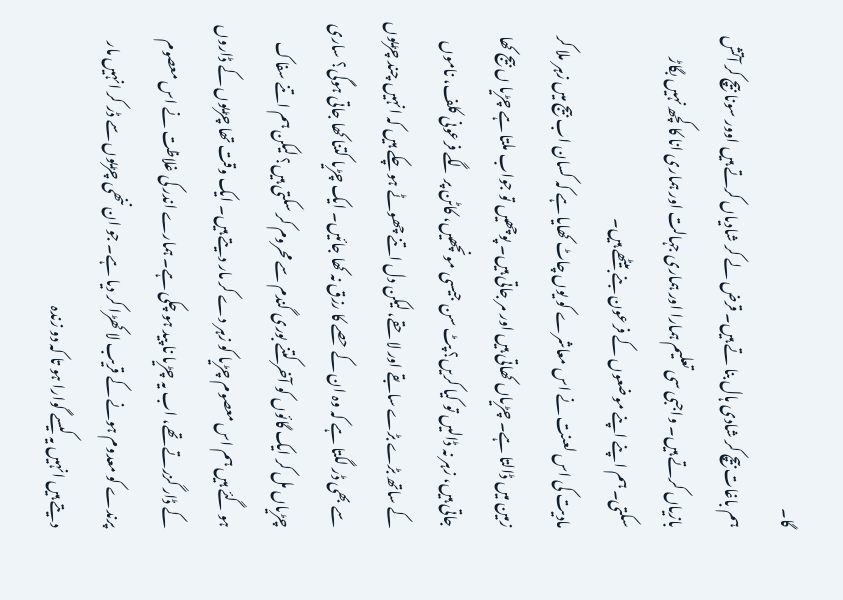گا۔
ہم باغات بیچ کر شادی ہال بنا تے ہیں۔ قرض لے کر شادیاں کرتے ہیں اوور سونا بیچ کر آتش بازیاں کرتے ہیں۔ واجبی سی تعلیم ہمارا اور ہماری جہالت اور ہماری انا کا کچھ نہیں بگاڑ سکتی۔ ہم اپنے اپنے موضعوں کے فرعون بنے بیٹھے ہیں۔
مادیت کی اس لعنت نے اس معاشرے کو یوں چاٹ کھایا ہے کہ کسان اب بیج میں زہر ملا کر زمین میں ڈالتا ہے۔ چڑیاں کھاتی ہیں اور مر جاتی ہیں۔ پوچھیں تو جواب ملتا ہے چڑیا ں بیج کھا جاتی ہیں، زہر نہ ڈالیں تو کیا کریں؟ پٹ سن جیسی مونچھیں، کاٹن پر لگے فرعونی کلف، ناموں کے ساتھ بڑے بڑے سابقے اور لاحقے، لیکن دل اتنے چھوٹے ہو چکے ہیں کہ انہیں چند چڑیوں سے بھی ڈر لگتا ہے کہ وہ ان کے حصے کا رزق نہ کھا جائیں۔ ایک چڑیا کتنا کھا جاتی ہوگی؟ ساری چڑیاں مل کر ایک گائوں کو آخر کتنے بوری گندم سے محروم کر سکتی ہیں؟ لیکن ہم اتنے سفاک ہو گئے ہیں ہم اس معصوم چڑیا کو زہر دے کر مار دیتے ہیں۔ ایک وقت تھا چڑیوں کے ڈاروں کے ڈار گزرتے تھے، اب یہ چڑیا نا پید ہو چکی ہے۔ ہمارے اندر کی غلاظت نے اس معصوم پرندے کو معدوم ہونے کے قریب لا کھڑا کر دیا ہے۔ جو ان ننھی چڑیوں سے ڈر کر انہیں مار دیتے ہیں انہیں یہ کیسے گوارا ہو تا کہ دو زندہ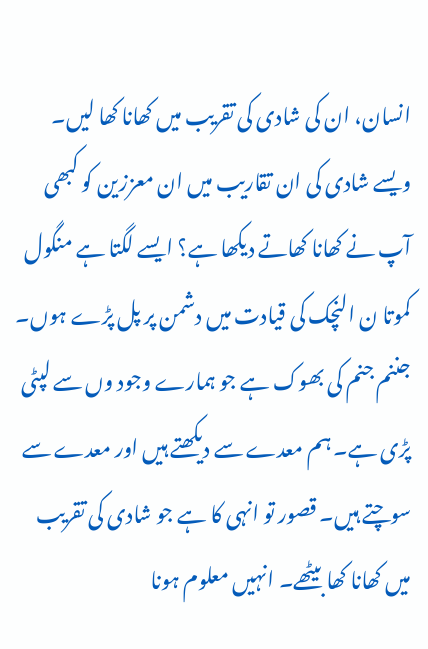انسان، ان کی شادی کی تقریب میں کھانا کھا لیں۔
ویسے شادی کی ان تقاریب میں ان معززین کو کبھی آپ نے کھانا کھاتے دیکھا ہے؟ ایسے لگتا ہے منگول کموتا ن النچک کی قیادت میں دشمن پر پل پڑے ہوں۔ جننم جنم کی بھوک ہے جو ہمارے وجود وں سے لپٹی پڑی ہے۔ ہم معدے سے دیکھتے ہیں اور معدے سے سوچتے ہیں۔ قصور تو انہی کا ہے جو شادی کی تقریب میں کھانا کھا بیٹھے۔ انہیں معلوم ہونا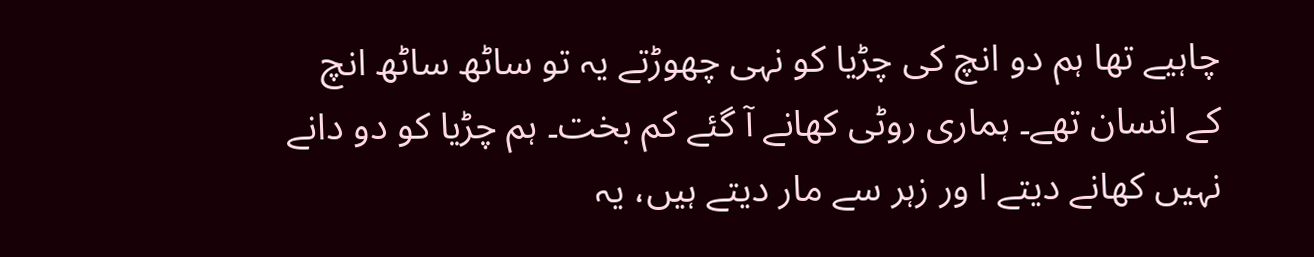چاہیے تھا ہم دو انچ کی چڑیا کو نہی چھوڑتے یہ تو ساٹھ ساٹھ انچ کے انسان تھے۔ ہماری روٹی کھانے آ گئے کم بخت۔ ہم چڑیا کو دو دانے نہیں کھانے دیتے ا ور زہر سے مار دیتے ہیں، یہ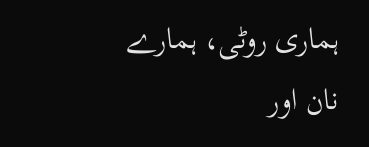ہماری روٹی، ہمارے نان اور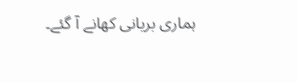ہماری بریانی کھانے آ گئے۔